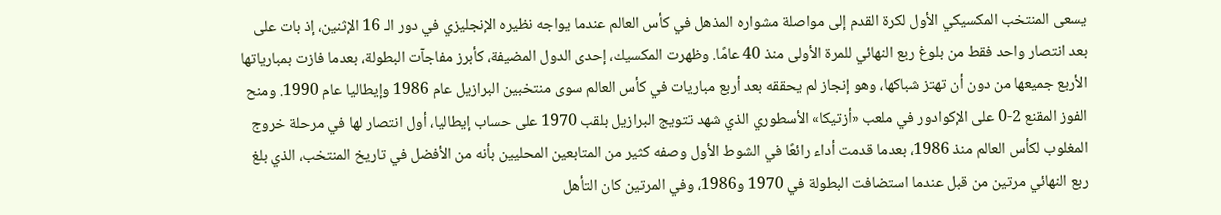يسعى المنتخب المكسيكي الأول لكرة القدم إلى مواصلة مشواره المذهل في كأس العالم عندما يواجه نظيره الإنجليزي في دور الـ 16 الإثنين، إذ بات على بعد انتصار واحد فقط من بلوغ ربع النهائي للمرة الأولى منذ 40 عامًا. وظهرت المكسيك، إحدى الدول المضيفة، كأبرز مفاجآت البطولة، بعدما فازت بمبارياتها الأربع جميعها من دون أن تهتز شباكها، وهو إنجاز لم يحققه بعد أربع مباريات في كأس العالم سوى منتخبين البرازيل عام 1986 وإيطاليا عام 1990. ومنح الفوز المقنع 2-0 على الإكوادور في ملعب «أزتيكا» الأسطوري الذي شهد تتويج البرازيل بلقب 1970 على حساب إيطاليا، أول انتصار لها في مرحلة خروج المغلوب لكأس العالم منذ 1986، بعدما قدمت أداء رائعًا في الشوط الأول وصفه كثير من المتابعين المحليين بأنه من الأفضل في تاريخ المنتخب، الذي بلغ ربع النهائي مرتين من قبل عندما استضافت البطولة في 1970 و1986، وفي المرتين كان التأهل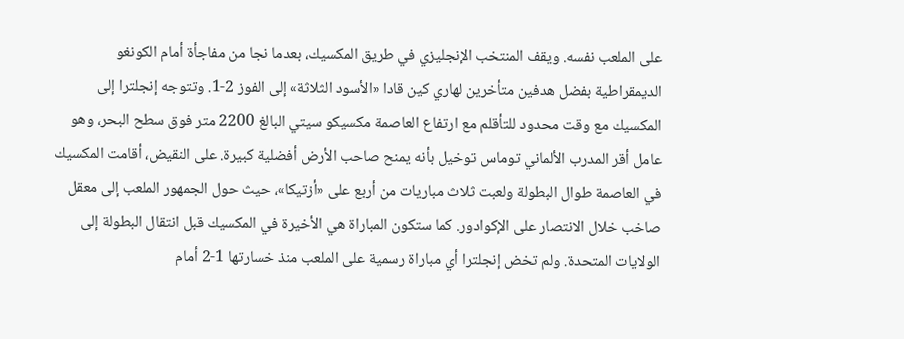على الملعب نفسه. ويقف المنتخب الإنجليزي في طريق المكسيك، بعدما نجا من مفاجأة أمام الكونغو الديمقراطية بفضل هدفين متأخرين لهاري كين قادا «الأسود الثلاثة» إلى الفوز 2-1. وتتوجه إنجلترا إلى المكسيك مع وقت محدود للتأقلم مع ارتفاع العاصمة مكسيكو سيتي البالغ 2200 متر فوق سطح البحر، وهو عامل أقر المدرب الألماني توماس توخيل بأنه يمنح صاحب الأرض أفضلية كبيرة. على النقيض، أقامت المكسيك في العاصمة طوال البطولة ولعبت ثلاث مباريات من أربع على «أزتيكا»، حيث حول الجمهور الملعب إلى معقل صاخب خلال الانتصار على الإكوادور. كما ستكون المباراة هي الأخيرة في المكسيك قبل انتقال البطولة إلى الولايات المتحدة. ولم تخض إنجلترا أي مباراة رسمية على الملعب منذ خسارتها 1-2 أمام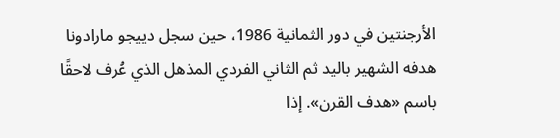الأرجنتين في دور الثمانية 1986، حين سجل دييجو مارادونا هدفه الشهير باليد ثم الثاني الفردي المذهل الذي عُرف لاحقًا باسم «هدف القرن». إذا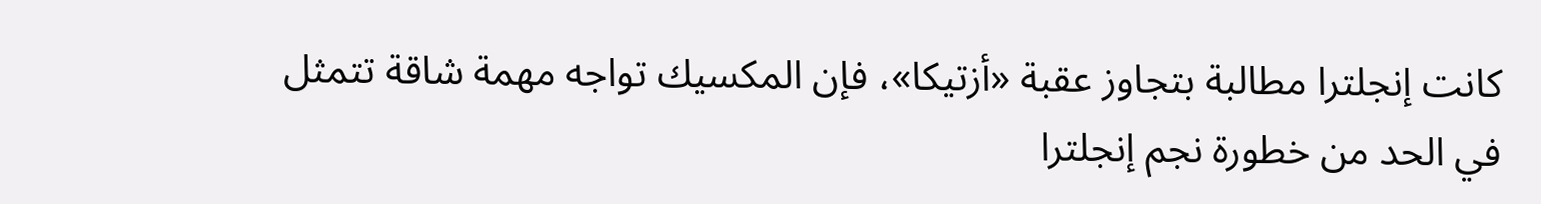كانت إنجلترا مطالبة بتجاوز عقبة «أزتيكا»، فإن المكسيك تواجه مهمة شاقة تتمثل في الحد من خطورة نجم إنجلترا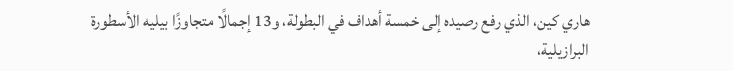هاري كين، الذي رفع رصيده إلى خمسة أهداف في البطولة، و13 إجمالًا متجاوزًا بيليه الأسطورة البرازيلية،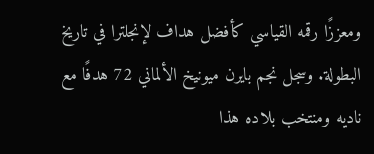ومعززًا رقمه القياسي كأفضل هداف لإنجلترا في تاريخ البطولة. وسجل نجم بايرن ميونيخ الألماني 72 هدفًا مع ناديه ومنتخب بلاده هذا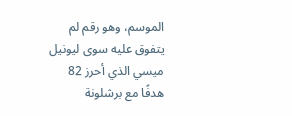الموسم، وهو رقم لم يتفوق عليه سوى ليونيل ميسي الذي أحرز 82 هدفًا مع برشلونة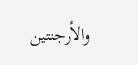والأرجنتين